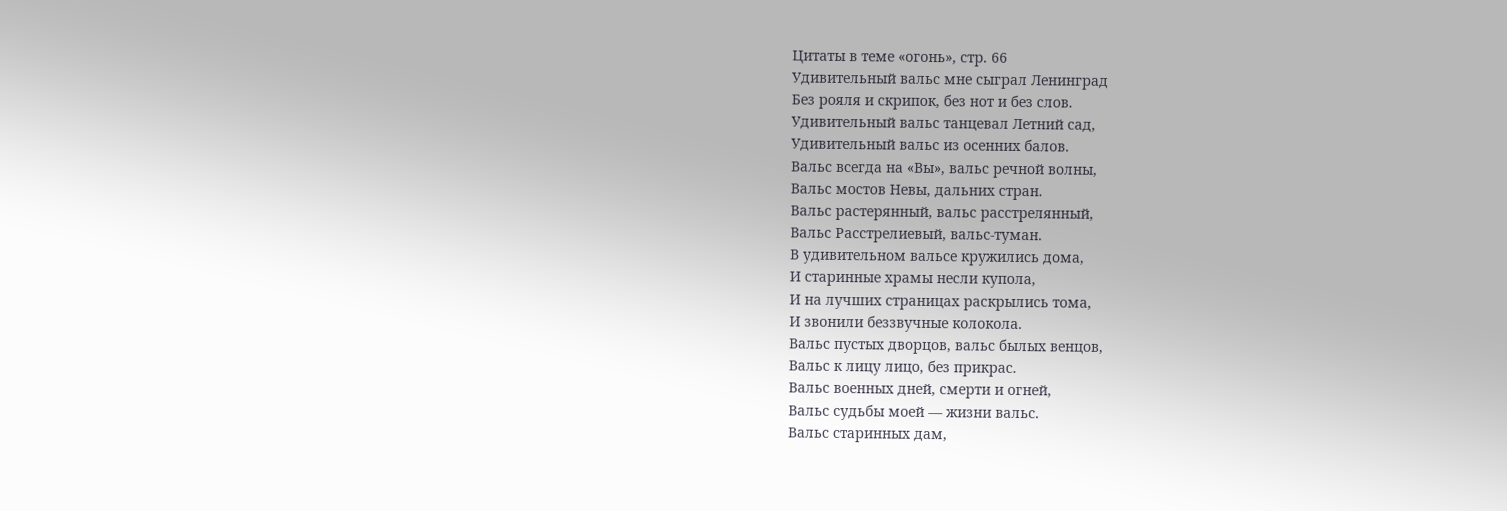Цитаты в теме «огонь», стр. 66
Удивительный вальс мне сыграл Ленинград
Без рояля и скрипок, без нот и без слов.
Удивительный вальс танцевал Летний сад,
Удивительный вальс из осенних балов.
Вальс всегда на «Вы», вальс речной волны,
Вальс мостов Невы, дальних стран.
Вальс растерянный, вальс расстрелянный,
Вальс Расстрелиевый, вальс-туман.
В удивительном вальсе кружились дома,
И старинные храмы несли купола,
И на лучших страницах раскрылись тома,
И звонили беззвучные колокола.
Вальс пустых дворцов, вальс былых венцов,
Вальс к лицу лицо, без прикрас.
Вальс военных дней, смерти и огней,
Вальс судьбы моей — жизни вальс.
Вальс старинных дам,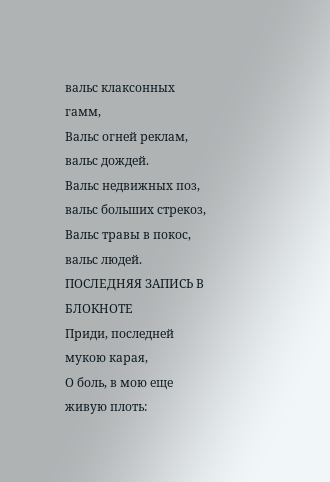вальс клаксонных гамм,
Вальс огней реклам, вальс дождей.
Вальс недвижных поз, вальс больших стрекоз,
Вальс травы в покос, вальс людей.
ПОСЛЕДНЯЯ ЗАПИСЬ В БЛОКНОТЕ
Приди, последней мукою карая,
О боль, в мою еще живую плоть: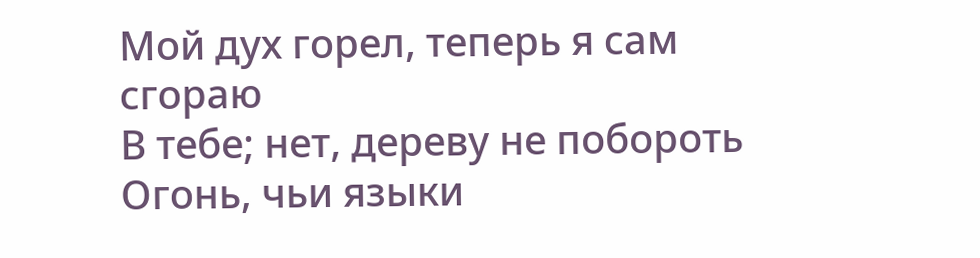Мой дух горел, теперь я сам сгораю
В тебе; нет, дереву не побороть
Огонь, чьи языки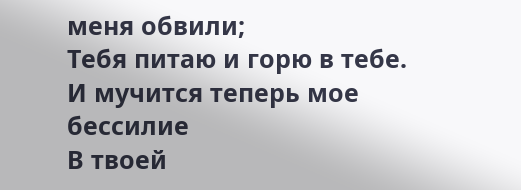меня обвили;
Тебя питаю и горю в тебе.
И мучится теперь мое бессилие
В твоей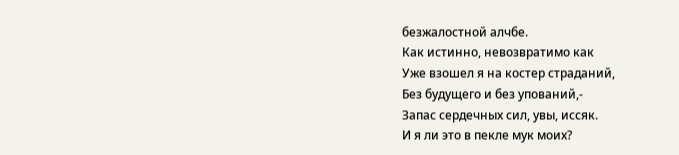безжалостной алчбе.
Как истинно, невозвратимо как
Уже взошел я на костер страданий,
Без будущего и без упований,-
Запас сердечных сил, увы, иссяк.
И я ли это в пекле мук моих?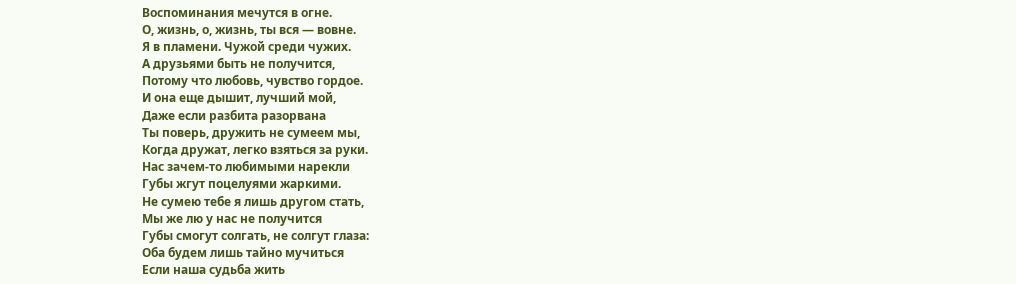Воспоминания мечутся в огне.
О, жизнь, о, жизнь, ты вся — вовне.
Я в пламени. Чужой среди чужих.
А друзьями быть не получится,
Потому что любовь, чувство гордое.
И она еще дышит, лучший мой,
Даже если разбита разорвана
Ты поверь, дружить не сумеем мы,
Когда дружат, легко взяться за руки.
Нас зачем-то любимыми нарекли
Губы жгут поцелуями жаркими.
Не сумею тебе я лишь другом стать,
Мы же лю у нас не получится
Губы смогут солгать, не солгут глаза:
Оба будем лишь тайно мучиться
Если наша судьба жить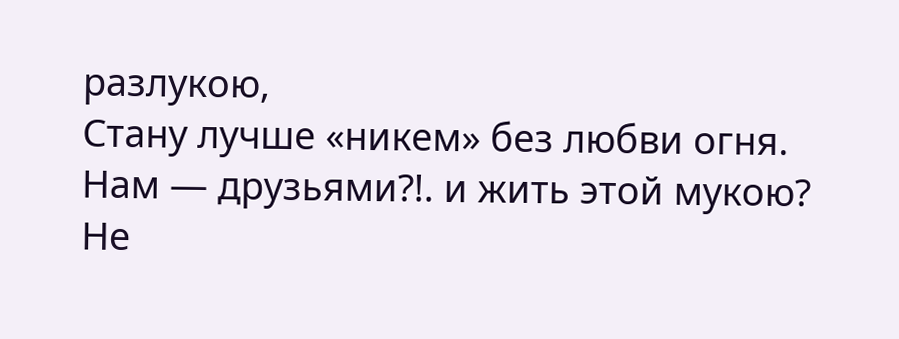разлукою,
Стану лучше «никем» без любви огня.
Нам — друзьями?!. и жить этой мукою?
Не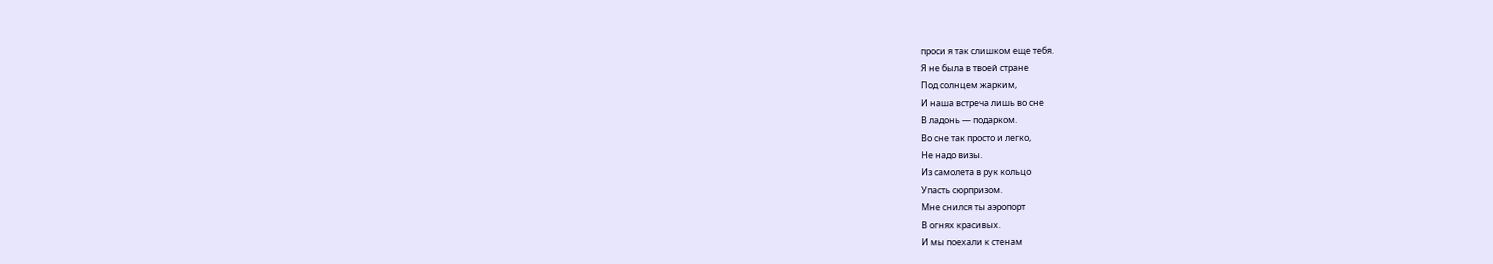проси я так слишком еще тебя.
Я не была в твоей стране
Под солнцем жарким,
И наша встреча лишь во сне
В ладонь — подарком.
Во сне так просто и легко,
Не надо визы.
Из самолета в рук кольцо
Упасть сюрпризом.
Мне снился ты аэропорт
В огнях красивых.
И мы поехали к стенам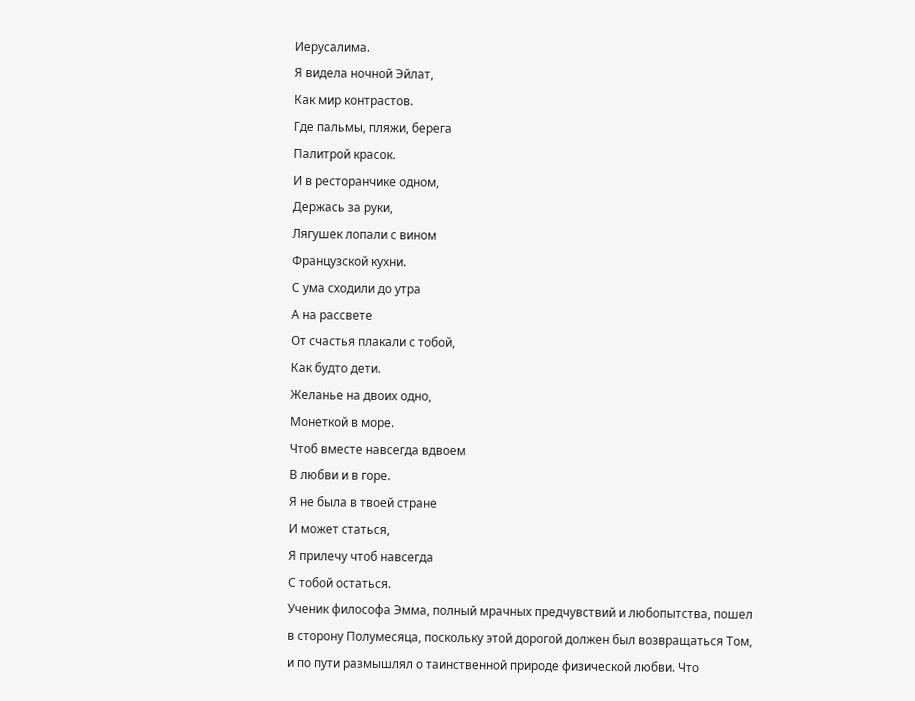Иерусалима.
Я видела ночной Эйлат,
Как мир контрастов.
Где пальмы, пляжи, берега
Палитрой красок.
И в ресторанчике одном,
Держась за руки,
Лягушек лопали с вином
Французской кухни.
С ума сходили до утра
А на рассвете
От счастья плакали с тобой,
Как будто дети.
Желанье на двоих одно,
Монеткой в море.
Чтоб вместе навсегда вдвоем
В любви и в горе.
Я не была в твоей стране
И может статься,
Я прилечу чтоб навсегда
С тобой остаться.
Ученик философа Эмма, полный мрачных предчувствий и любопытства, пошел в сторону Полумесяца, поскольку этой дорогой должен был возвращаться Том, и по пути размышлял о таинственной природе физической любви. Что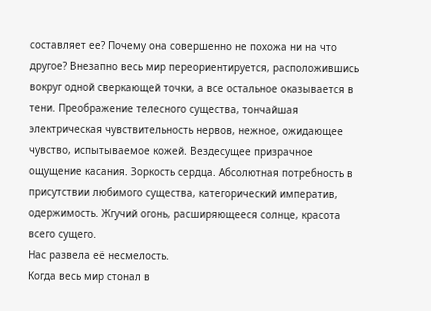составляет ее? Почему она совершенно не похожа ни на что другое? Внезапно весь мир переориентируется, расположившись вокруг одной сверкающей точки, а все остальное оказывается в тени. Преображение телесного существа, тончайшая электрическая чувствительность нервов, нежное, ожидающее чувство, испытываемое кожей. Вездесущее призрачное ощущение касания. Зоркость сердца. Абсолютная потребность в присутствии любимого существа, категорический императив, одержимость. Жгучий огонь, расширяющееся солнце, красота всего сущего.
Нас развела её несмелость.
Когда весь мир стонал в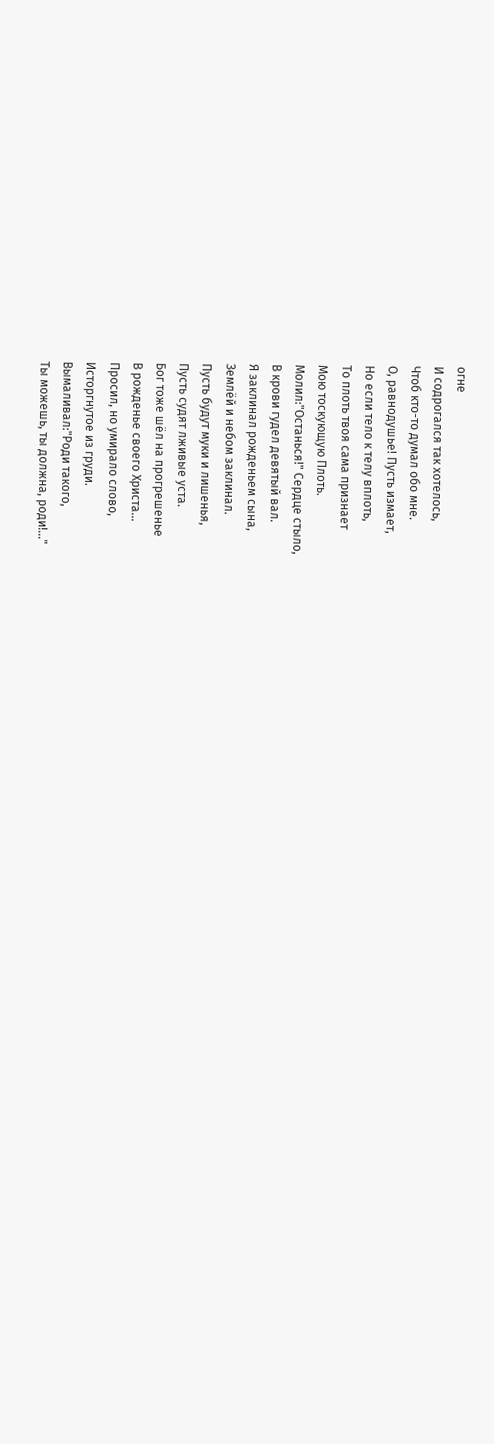огне
И содрогался так хотелось,
Чтоб кто-то думал обо мне.
О, равнодушье! Пусть измает,
Но если тело к телу вплоть,
То плоть твоя сама признает
Мою тоскующую Плоть.
Молил:"Останься!" Сердце стыло,
В крови гудел девятый вал.
Я заклинал рожденьем сына,
Землёй и небом заклинал.
Пусть будут муки и лишенья,
Пусть судят лживые уста.
Бог тоже шёл на прогрешенье
В рожденье своего Христа...
Просил, но умирало слово,
Исторгнутое из груди.
Вымаливал:"Роди такого,
Ты можешь, ты должна, роди!..."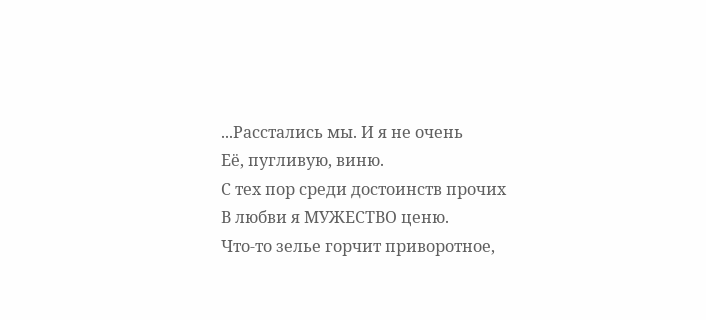...Расстались мы. И я не очень
Её, пугливую, виню.
С тех пор среди достоинств прочих
В любви я МУЖЕСТВО ценю.
Что-то зелье горчит приворотное,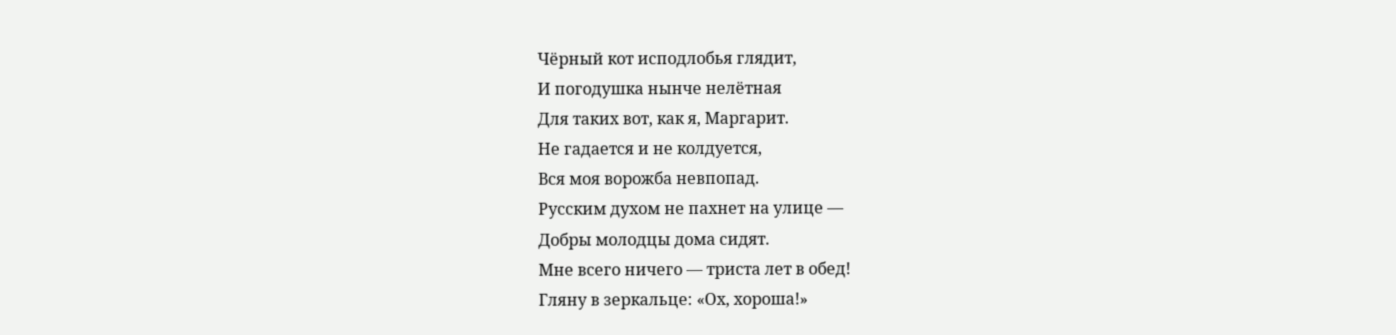Чёрный кот исподлобья глядит,
И погодушка нынче нелётная
Для таких вот, как я, Маргарит.
Не гадается и не колдуется,
Вся моя ворожба невпопад.
Русским духом не пахнет на улице —
Добры молодцы дома сидят.
Мне всего ничего — триста лет в обед!
Гляну в зеркальце: «Ох, хороша!»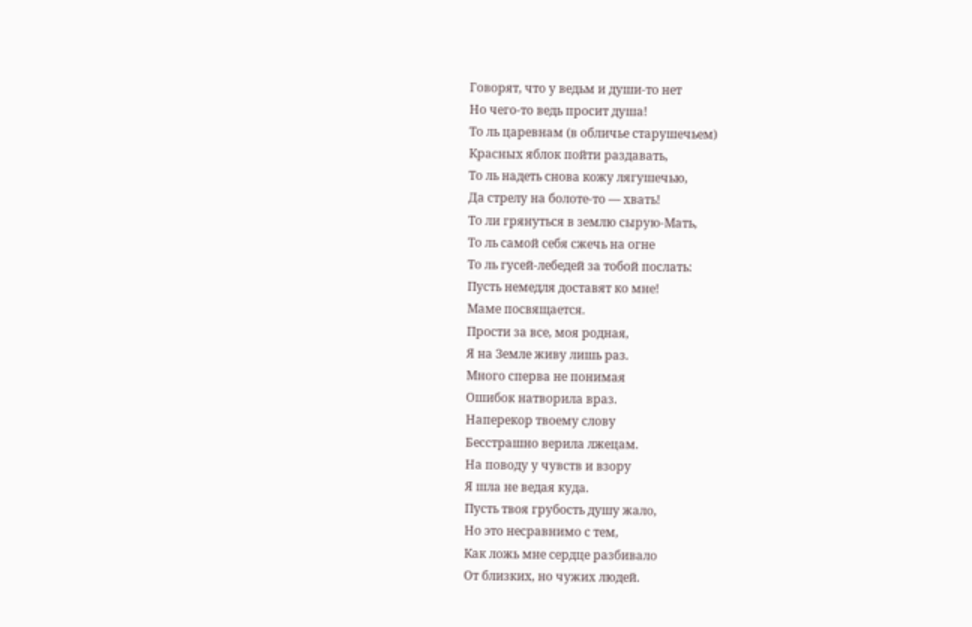Говорят, что у ведьм и души-то нет
Но чего-то ведь просит душа!
То ль царевнам (в обличье старушечьем)
Красных яблок пойти раздавать,
То ль надеть снова кожу лягушечью,
Да стрелу на болоте-то — хвать!
То ли грянуться в землю сырую-Мать,
То ль самой себя сжечь на огне
То ль гусей-лебедей за тобой послать:
Пусть немедля доставят ко мне!
Маме посвящается.
Прости за все, моя родная,
Я на Земле живу лишь раз.
Много сперва не понимая
Ошибок натворила враз.
Наперекор твоему слову
Бесстрашно верила лжецам.
На поводу у чувств и взору
Я шла не ведая куда.
Пусть твоя грубость душу жало,
Но это несравнимо с тем,
Как ложь мне сердце разбивало
От близких, но чужих людей.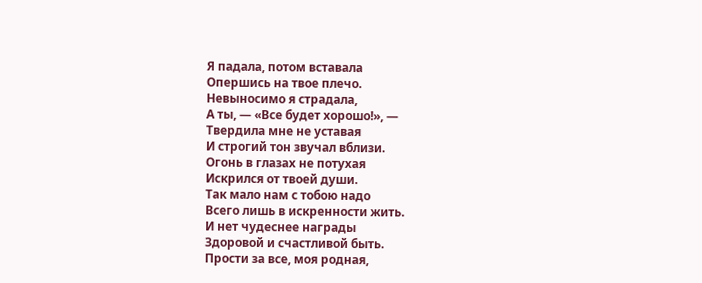Я падала, потом вставала
Опершись на твое плечо.
Невыносимо я страдала,
А ты, — «Все будет хорошо!», —
Твердила мне не уставая
И строгий тон звучал вблизи.
Огонь в глазах не потухая
Искрился от твоей души.
Так мало нам с тобою надо
Всего лишь в искренности жить.
И нет чудеснее награды
Здоровой и счастливой быть.
Прости за все, моя родная,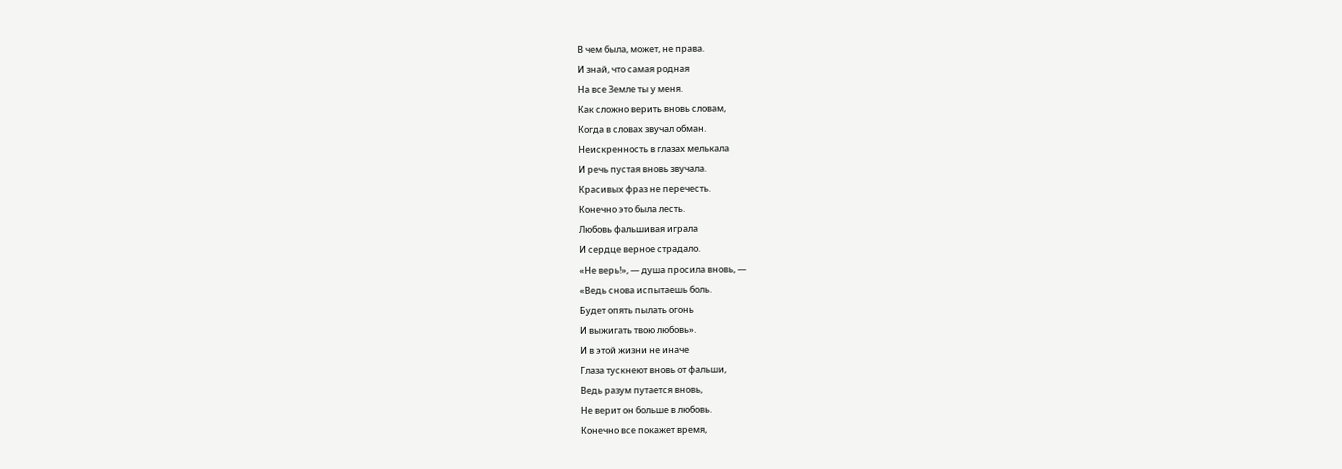В чем была, может, не права.
И знай, что самая родная
На все Земле ты у меня.
Как сложно верить вновь словам,
Когда в словах звучал обман.
Неискренность в глазах мелькала
И речь пустая вновь звучала.
Красивых фраз не перечесть.
Конечно это была лесть.
Любовь фальшивая играла
И сердце верное страдало.
«Не верь!», — душа просила вновь, —
«Ведь снова испытаешь боль.
Будет опять пылать огонь
И выжигать твою любовь».
И в этой жизни не иначе
Глаза тускнеют вновь от фальши,
Ведь разум путается вновь,
Не верит он больше в любовь.
Конечно все покажет время,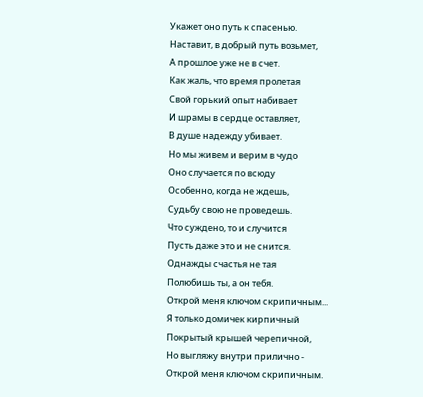Укажет оно путь к спасенью.
Наставит, в добрый путь возьмет,
А прошлое уже не в счет.
Как жаль, что время пролетая
Свой горький опыт набивает
И шрамы в сердце оставляет,
В душе надежду убивает.
Но мы живем и верим в чудо
Оно случается по всюду
Особенно, когда не ждешь,
Судьбу свою не проведешь.
Что суждено, то и случится
Пусть даже это и не снится.
Однажды счастья не тая
Полюбишь ты, а он тебя.
Открой меня ключом скрипичным...
Я только домичек кирпичный
Покрытый крышей черепичной,
Но выгляжу внутри прилично -
Открой меня ключом скрипичным.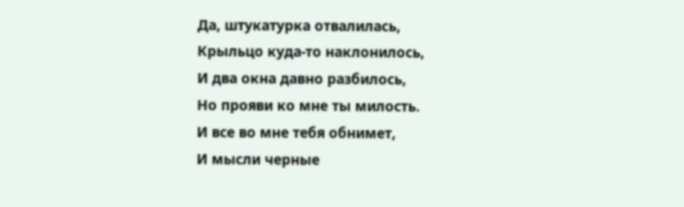Да, штукатурка отвалилась,
Крыльцо куда-то наклонилось,
И два окна давно разбилось,
Но прояви ко мне ты милость.
И все во мне тебя обнимет,
И мысли черные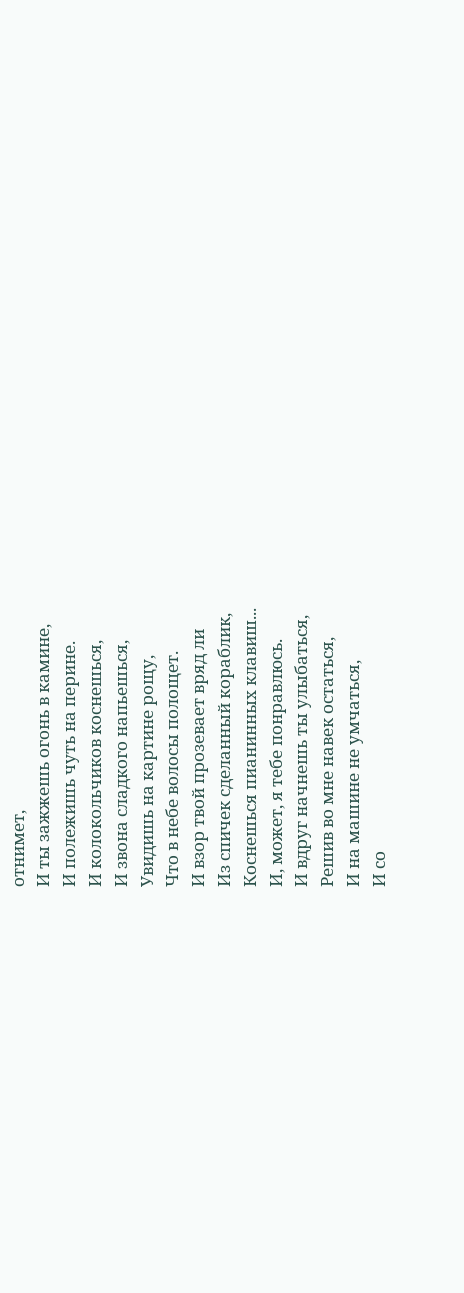отнимет,
И ты зажжешь огонь в камине,
И полежишь чуть на перине.
И колокольчиков коснешься,
И звона сладкого напьешься,
Увидишь на картине рощу,
Что в небе волосы полощет.
И взор твой прозевает вряд ли
Из спичек сделанный кораблик,
Коснешься пианинных клавиш...
И, может, я тебе понравлюсь.
И вдруг начнешь ты улыбаться,
Решив во мне навек остаться,
И на машине не умчаться,
И со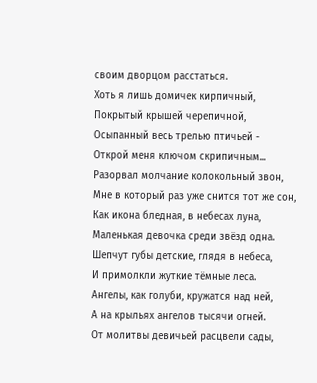своим дворцом расстаться.
Хоть я лишь домичек кирпичный,
Покрытый крышей черепичной,
Осыпанный весь трелью птичьей -
Открой меня ключом скрипичным...
Разорвал молчание колокольный звон,
Мне в который раз уже снится тот же сон,
Как икона бледная, в небесах луна,
Маленькая девочка среди звёзд одна.
Шепчут губы детские, глядя в небеса,
И примолкли жуткие тёмные леса.
Ангелы, как голуби, кружатся над ней,
А на крыльях ангелов тысячи огней.
От молитвы девичьей расцвели сады,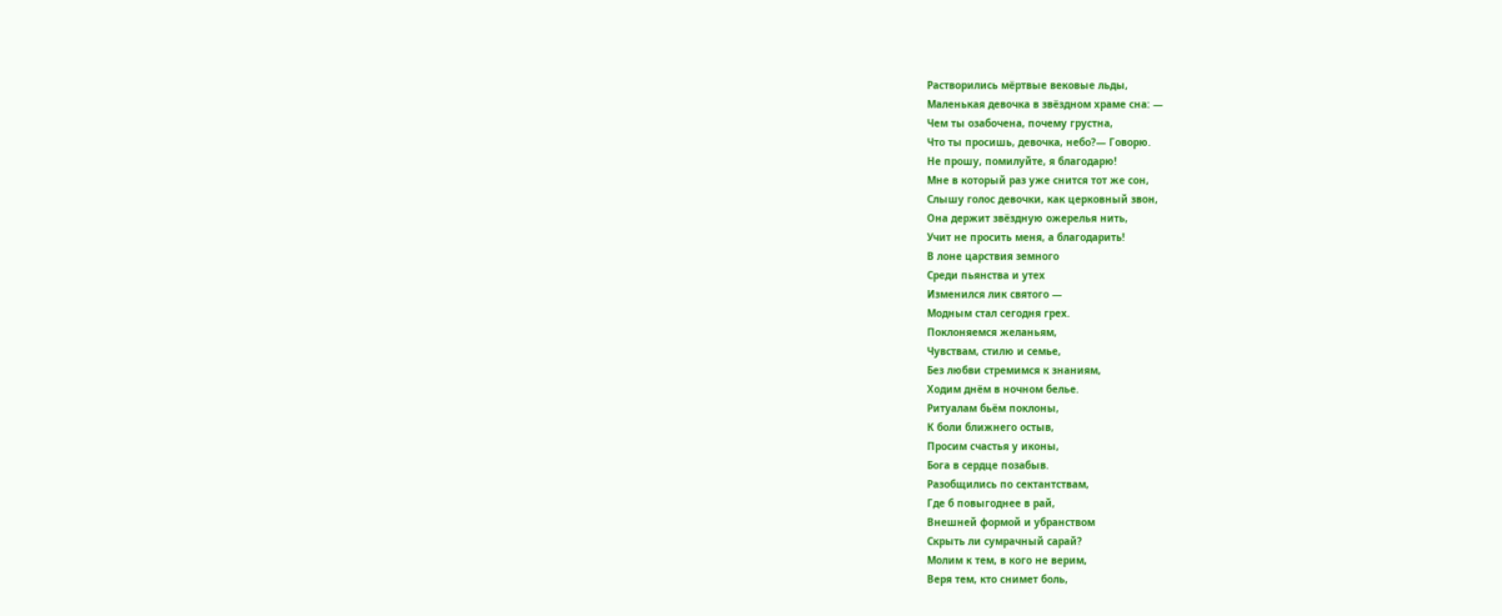Растворились мёртвые вековые льды,
Маленькая девочка в звёздном храме сна: —
Чем ты озабочена, почему грустна,
Что ты просишь, девочка, небо?— Говорю.
Не прошу, помилуйте, я благодарю!
Мне в который раз уже снится тот же сон,
Слышу голос девочки, как церковный звон,
Она держит звёздную ожерелья нить,
Учит не просить меня, а благодарить!
В лоне царствия земного
Среди пьянства и утех
Изменился лик святого —
Модным стал сегодня грех.
Поклоняемся желаньям,
Чувствам, стилю и семье,
Без любви стремимся к знаниям,
Ходим днём в ночном белье.
Ритуалам бьём поклоны,
К боли ближнего остыв,
Просим счастья у иконы,
Бога в сердце позабыв.
Разобщились по сектантствам,
Где б повыгоднее в рай,
Внешней формой и убранством
Скрыть ли сумрачный сарай?
Молим к тем, в кого не верим,
Веря тем, кто снимет боль,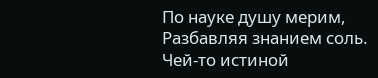По науке душу мерим,
Разбавляя знанием соль.
Чей-то истиной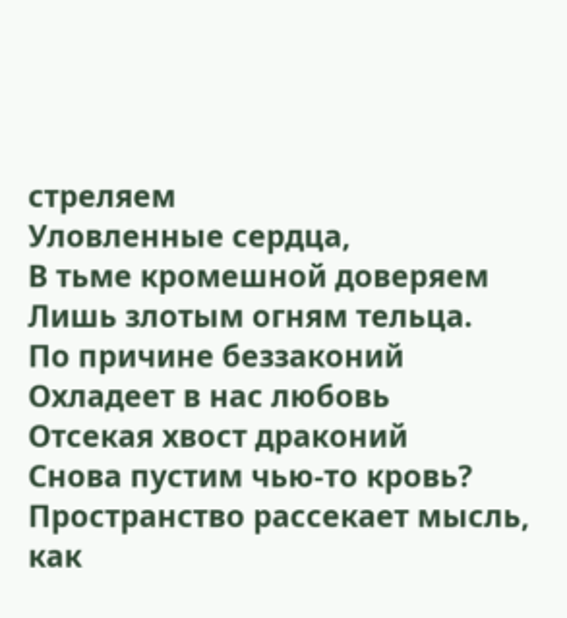стреляем
Уловленные сердца,
В тьме кромешной доверяем
Лишь злотым огням тельца.
По причине беззаконий
Охладеет в нас любовь
Отсекая хвост драконий
Снова пустим чью-то кровь?
Пространство рассекает мысль, как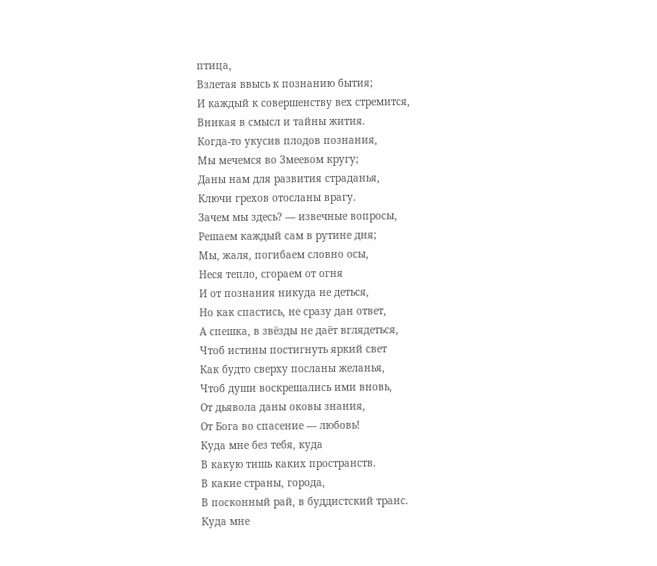птица,
Взлетая ввысь к познанию бытия;
И каждый к совершенству вех стремится,
Вникая в смысл и тайны жития.
Когда-то укусив плодов познания,
Мы мечемся во Змеевом кругу;
Даны нам для развития страданья,
Ключи грехов отосланы врагу.
Зачем мы здесь? — извечные вопросы,
Решаем каждый сам в рутине дня;
Мы, жаля, погибаем словно осы,
Неся тепло, сгораем от огня
И от познания никуда не деться,
Но как спастись, не сразу дан ответ,
А спешка, в звёзды не даёт вглядеться,
Чтоб истины постигнуть яркий свет
Как будто сверху посланы желанья,
Чтоб души воскрешались ими вновь,
От дьявола даны оковы знания,
От Бога во спасение — любовь!
Куда мне без тебя, куда
В какую тишь каких пространств.
В какие страны, города,
В посконный рай, в буддистский транс.
Куда мне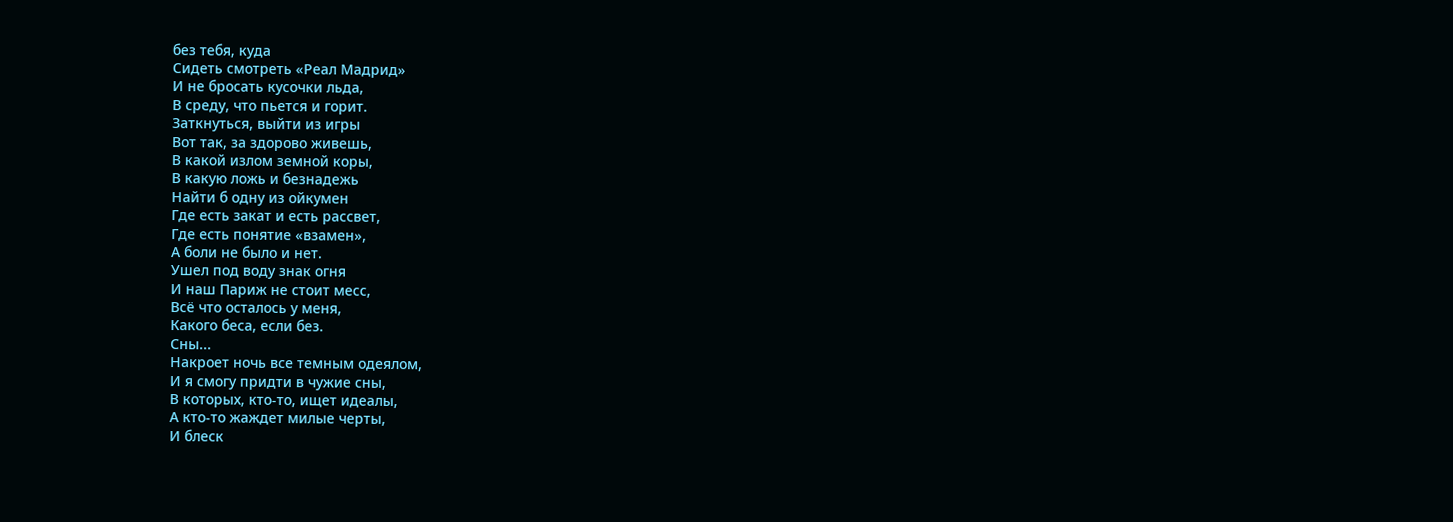без тебя, куда
Сидеть смотреть «Реал Мадрид»
И не бросать кусочки льда,
В среду, что пьется и горит.
Заткнуться, выйти из игры
Вот так, за здорово живешь,
В какой излом земной коры,
В какую ложь и безнадежь
Найти б одну из ойкумен
Где есть закат и есть рассвет,
Где есть понятие «взамен»,
А боли не было и нет.
Ушел под воду знак огня
И наш Париж не стоит месс,
Всё что осталось у меня,
Какого беса, если без.
Сны...
Накроет ночь все темным одеялом,
И я смогу придти в чужие сны,
В которых, кто-то, ищет идеалы,
А кто-то жаждет милые черты,
И блеск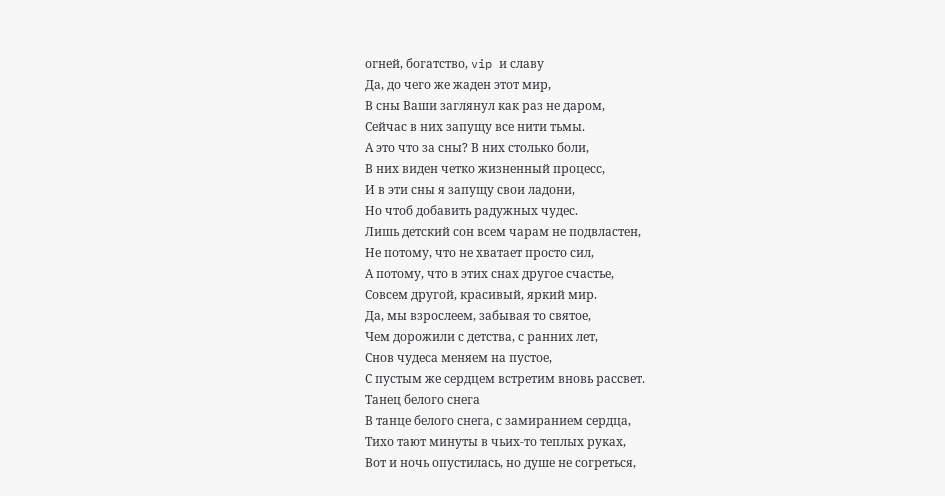огней, богатство, vip и славу
Да, до чего же жаден этот мир,
В сны Ваши заглянул как раз не даром,
Сейчас в них запущу все нити тьмы.
А это что за сны? В них столько боли,
В них виден четко жизненный процесс,
И в эти сны я запущу свои ладони,
Но чтоб добавить радужных чудес.
Лишь детский сон всем чарам не подвластен,
Не потому, что не хватает просто сил,
А потому, что в этих снах другое счастье,
Совсем другой, красивый, яркий мир.
Да, мы взрослеем, забывая то святое,
Чем дорожили с детства, с ранних лет,
Снов чудеса меняем на пустое,
С пустым же сердцем встретим вновь рассвет.
Танец белого снега
В танце белого снега, с замиранием сердца,
Тихо тают минуты в чьих-то теплых руках,
Вот и ночь опустилась, но душе не согреться,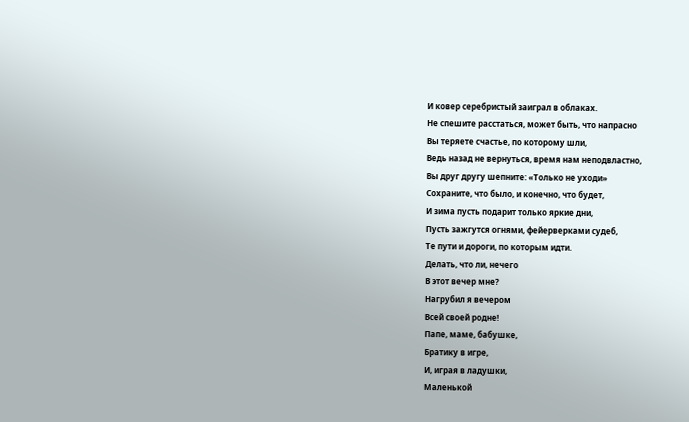И ковер серебристый заиграл в облаках.
Не спешите расстаться, может быть, что напрасно
Вы теряете счастье, по которому шли,
Ведь назад не вернуться, время нам неподвластно,
Вы друг другу шепните: «Только не уходи»
Сохраните, что было, и конечно, что будет,
И зима пусть подарит только яркие дни,
Пусть зажгутся огнями, фейерверками судеб,
Те пути и дороги, по которым идти.
Делать, что ли, нечего
В этот вечер мне?
Нагрубил я вечером
Всей своей родне!
Папе, маме, бабушке,
Братику в игре,
И, играя в ладушки,
Маленькой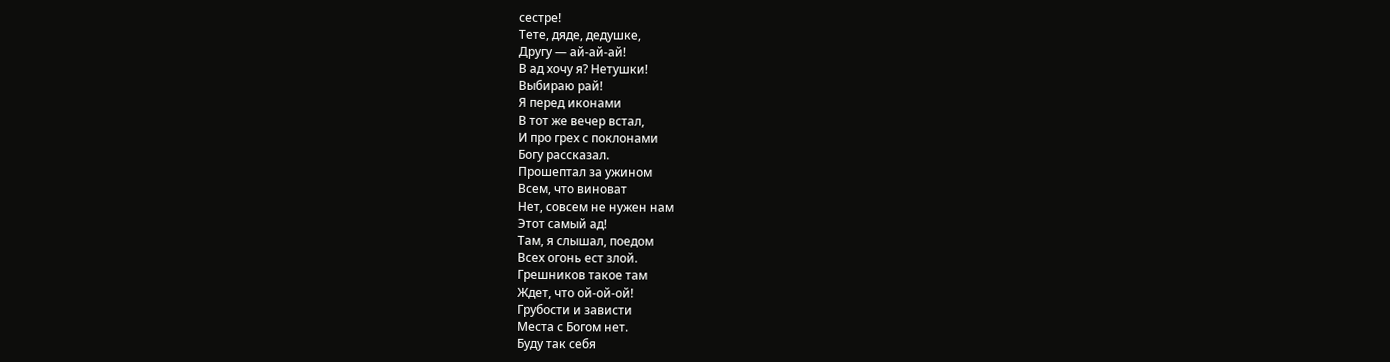сестре!
Тете, дяде, дедушке,
Другу — ай-ай-ай!
В ад хочу я? Нетушки!
Выбираю рай!
Я перед иконами
В тот же вечер встал,
И про грех с поклонами
Богу рассказал.
Прошептал за ужином
Всем, что виноват
Нет, совсем не нужен нам
Этот самый ад!
Там, я слышал, поедом
Всех огонь ест злой.
Грешников такое там
Ждет, что ой-ой-ой!
Грубости и зависти
Места с Богом нет.
Буду так себя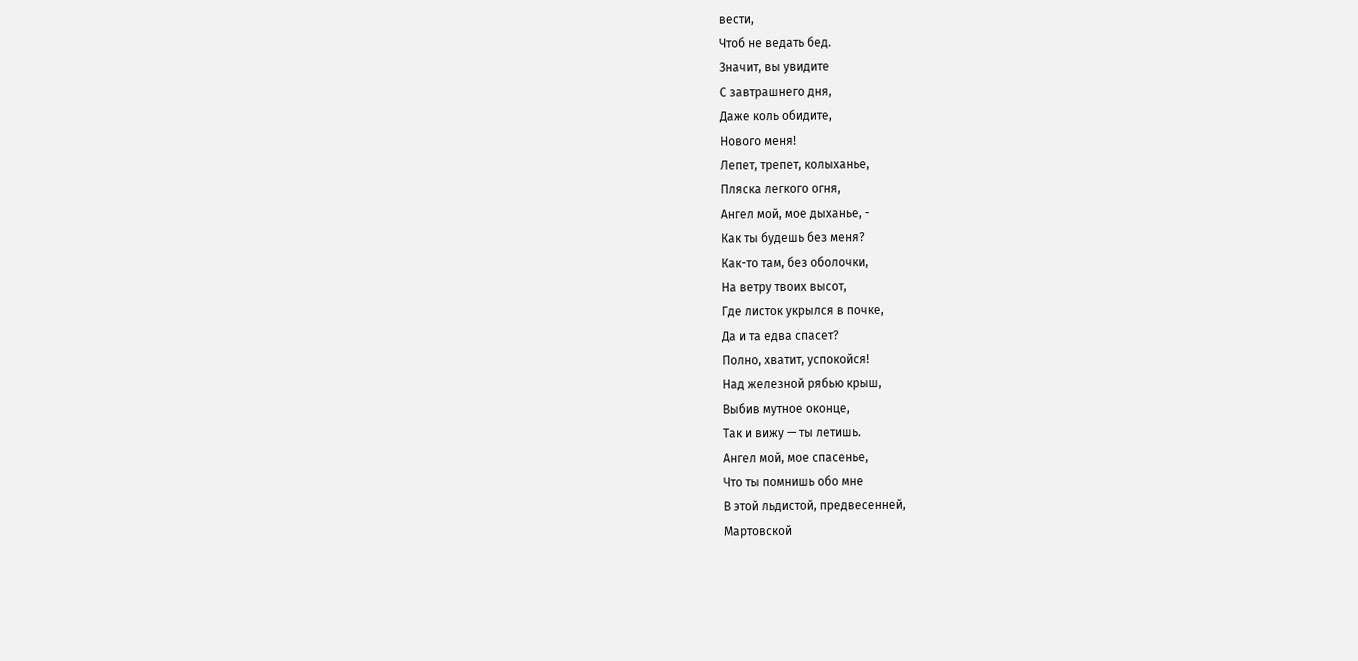вести,
Чтоб не ведать бед.
Значит, вы увидите
С завтрашнего дня,
Даже коль обидите,
Нового меня!
Лепет, трепет, колыханье,
Пляска легкого огня,
Ангел мой, мое дыханье, -
Как ты будешь без меня?
Как-то там, без оболочки,
На ветру твоих высот,
Где листок укрылся в почке,
Да и та едва спасет?
Полно, хватит, успокойся!
Над железной рябью крыш,
Выбив мутное оконце,
Так и вижу — ты летишь.
Ангел мой, мое спасенье,
Что ты помнишь обо мне
В этой льдистой, предвесенней,
Мартовской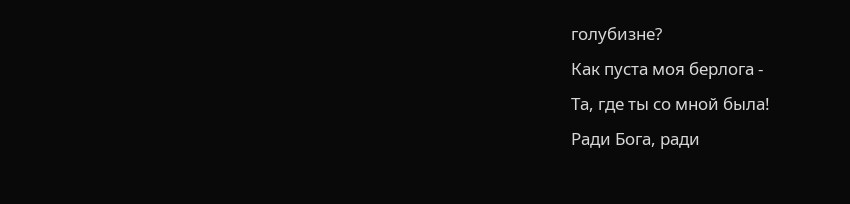голубизне?
Как пуста моя берлога -
Та, где ты со мной была!
Ради Бога, ради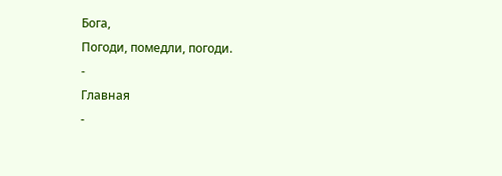Бога,
Погоди, помедли, погоди.
-
Главная
-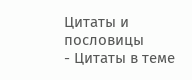Цитаты и пословицы
- Цитаты в теме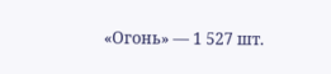«Огонь» — 1 527 шт.